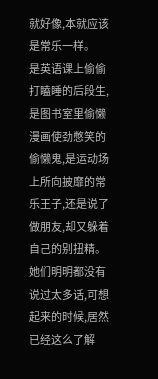就好像,本就应该是常乐一样。
是英语课上偷偷打瞌睡的后段生,是图书室里偷懒漫画使劲憋笑的偷懒鬼,是运动场上所向披靡的常乐王子,还是说了做朋友,却又躲着自己的别扭精。
她们明明都没有说过太多话,可想起来的时候,居然已经这么了解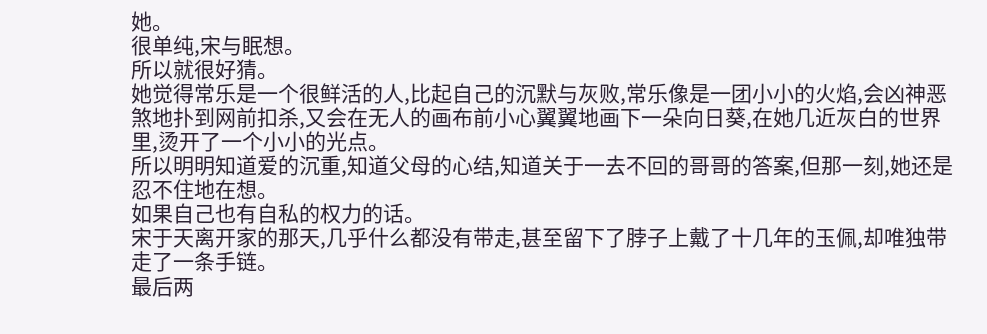她。
很单纯,宋与眠想。
所以就很好猜。
她觉得常乐是一个很鲜活的人,比起自己的沉默与灰败,常乐像是一团小小的火焰,会凶神恶煞地扑到网前扣杀,又会在无人的画布前小心翼翼地画下一朵向日葵,在她几近灰白的世界里,烫开了一个小小的光点。
所以明明知道爱的沉重,知道父母的心结,知道关于一去不回的哥哥的答案,但那一刻,她还是忍不住地在想。
如果自己也有自私的权力的话。
宋于天离开家的那天,几乎什么都没有带走,甚至留下了脖子上戴了十几年的玉佩,却唯独带走了一条手链。
最后两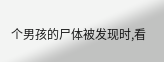个男孩的尸体被发现时,看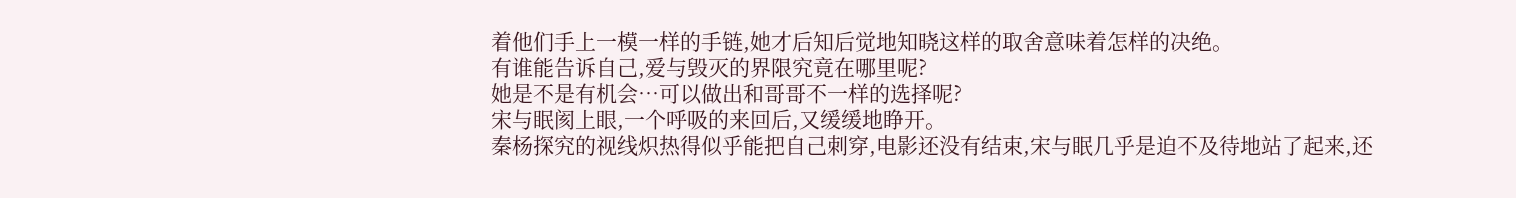着他们手上一模一样的手链,她才后知后觉地知晓这样的取舍意味着怎样的决绝。
有谁能告诉自己,爱与毁灭的界限究竟在哪里呢?
她是不是有机会…可以做出和哥哥不一样的选择呢?
宋与眠阂上眼,一个呼吸的来回后,又缓缓地睁开。
秦杨探究的视线炽热得似乎能把自己刺穿,电影还没有结束,宋与眠几乎是迫不及待地站了起来,还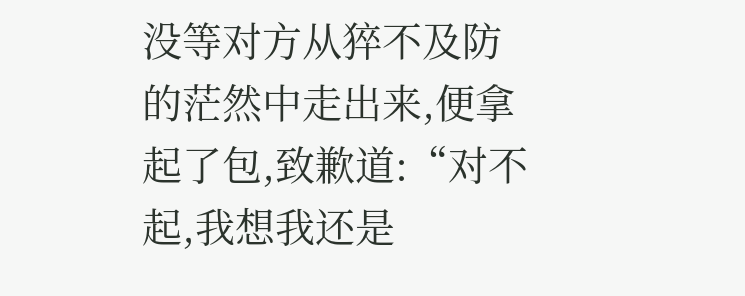没等对方从猝不及防的茫然中走出来,便拿起了包,致歉道:“对不起,我想我还是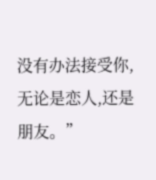没有办法接受你,无论是恋人,还是朋友。”